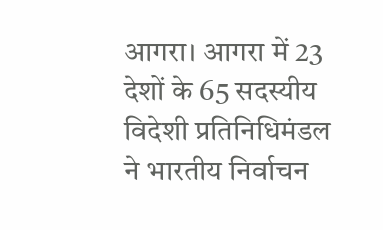आगरा। आगरा में 23 देशों के 65 सदस्यीय विदेशी प्रतिनिधिमंडल ने भारतीय निर्वाचन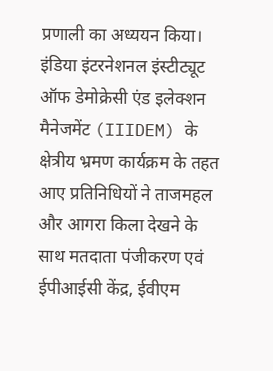प्रणाली का अध्ययन किया। इंडिया इंटरनेशनल इंस्टीट्यूट ऑफ डेमोक्रेसी एंड इलेक्शन मैनेजमेंट (IIIDEM) के क्षेत्रीय भ्रमण कार्यक्रम के तहत आए प्रतिनिधियों ने ताजमहल और आगरा किला देखने के साथ मतदाता पंजीकरण एवं ईपीआईसी केंद्र, ईवीएम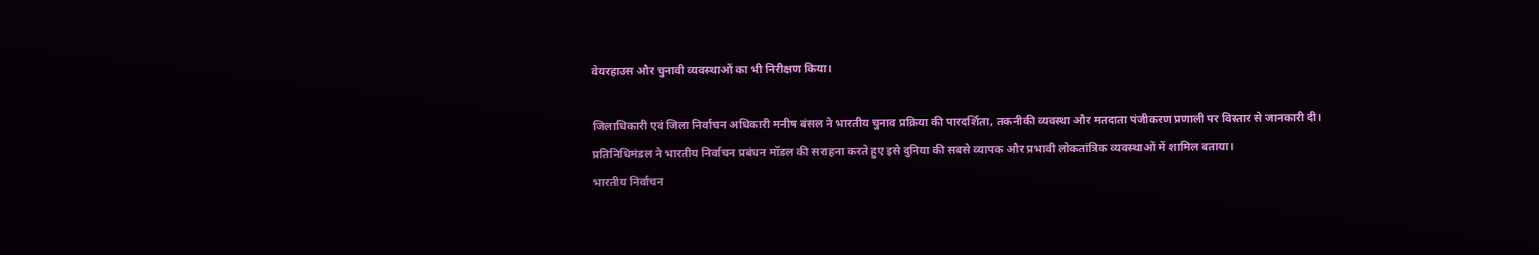वेयरहाउस और चुनावी व्यवस्थाओं का भी निरीक्षण किया।

जिलाधिकारी एवं जिला निर्वाचन अधिकारी मनीष बंसल ने भारतीय चुनाव प्रक्रिया की पारदर्शिता, तकनीकी व्यवस्था और मतदाता पंजीकरण प्रणाली पर विस्तार से जानकारी दी। प्रतिनिधिमंडल ने भारतीय निर्वाचन प्रबंधन मॉडल की सराहना करते हुए इसे दुनिया की सबसे व्यापक और प्रभावी लोकतांत्रिक व्यवस्थाओं में शामिल बताया।
भारतीय निर्वाचन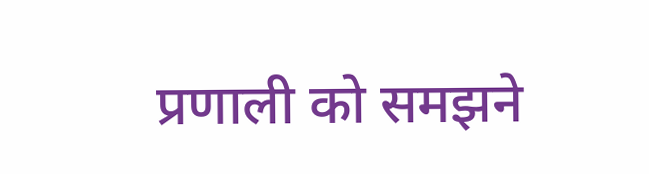प्रणाली को समझने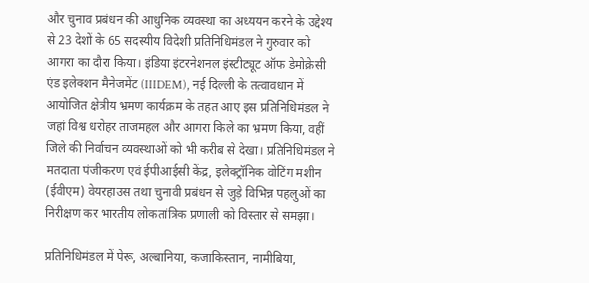और चुनाव प्रबंधन की आधुनिक व्यवस्था का अध्ययन करने के उद्देश्य से 23 देशों के 65 सदस्यीय विदेशी प्रतिनिधिमंडल ने गुरुवार को आगरा का दौरा किया। इंडिया इंटरनेशनल इंस्टीट्यूट ऑफ डेमोक्रेसी एंड इलेक्शन मैनेजमेंट (IIIDEM), नई दिल्ली के तत्वावधान में आयोजित क्षेत्रीय भ्रमण कार्यक्रम के तहत आए इस प्रतिनिधिमंडल ने जहां विश्व धरोहर ताजमहल और आगरा किले का भ्रमण किया, वहीं जिले की निर्वाचन व्यवस्थाओं को भी करीब से देखा। प्रतिनिधिमंडल ने मतदाता पंजीकरण एवं ईपीआईसी केंद्र, इलेक्ट्रॉनिक वोटिंग मशीन (ईवीएम) वेयरहाउस तथा चुनावी प्रबंधन से जुड़े विभिन्न पहलुओं का निरीक्षण कर भारतीय लोकतांत्रिक प्रणाली को विस्तार से समझा।

प्रतिनिधिमंडल में पेरू, अल्बानिया, कजाकिस्तान, नामीबिया,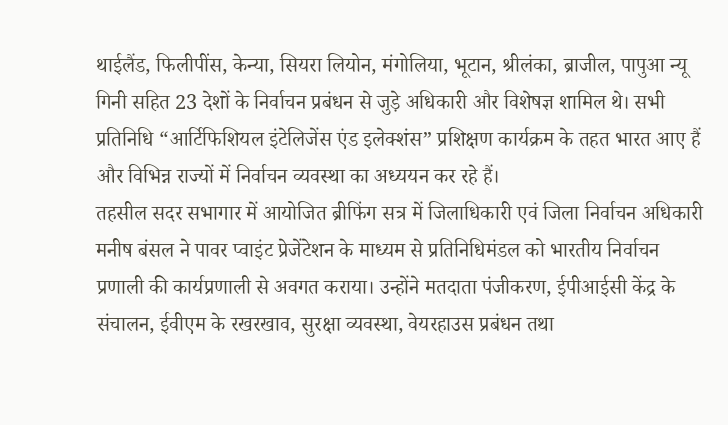थाईलैंड, फिलीपींस, केन्या, सियरा लियोन, मंगोलिया, भूटान, श्रीलंका, ब्राजील, पापुआ न्यू गिनी सहित 23 देशों के निर्वाचन प्रबंधन से जुड़े अधिकारी और विशेषज्ञ शामिल थे। सभी प्रतिनिधि “आर्टिफिशियल इंटेलिजेंस एंड इलेक्शंस” प्रशिक्षण कार्यक्रम के तहत भारत आए हैं और विभिन्न राज्यों में निर्वाचन व्यवस्था का अध्ययन कर रहे हैं।
तहसील सदर सभागार में आयोजित ब्रीफिंग सत्र में जिलाधिकारी एवं जिला निर्वाचन अधिकारी मनीष बंसल ने पावर प्वाइंट प्रेजेंटेशन के माध्यम से प्रतिनिधिमंडल को भारतीय निर्वाचन प्रणाली की कार्यप्रणाली से अवगत कराया। उन्होंने मतदाता पंजीकरण, ईपीआईसी केंद्र के संचालन, ईवीएम के रखरखाव, सुरक्षा व्यवस्था, वेयरहाउस प्रबंधन तथा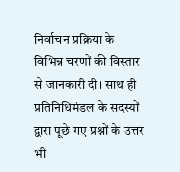निर्वाचन प्रक्रिया के विभिन्न चरणों की विस्तार से जानकारी दी। साथ ही प्रतिनिधिमंडल के सदस्यों द्वारा पूछे गए प्रश्नों के उत्तर भी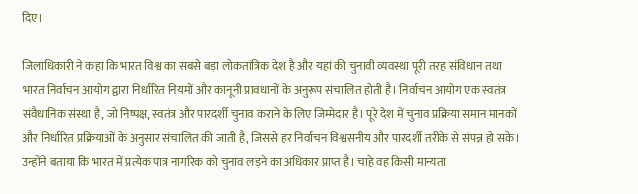दिए।

जिलाधिकारी ने कहा कि भारत विश्व का सबसे बड़ा लोकतांत्रिक देश है और यहां की चुनावी व्यवस्था पूरी तरह संविधान तथा भारत निर्वाचन आयोग द्वारा निर्धारित नियमों और कानूनी प्रावधानों के अनुरूप संचालित होती है। निर्वाचन आयोग एक स्वतंत्र संवैधानिक संस्था है, जो निष्पक्ष, स्वतंत्र और पारदर्शी चुनाव कराने के लिए जिम्मेदार है। पूरे देश में चुनाव प्रक्रिया समान मानकों और निर्धारित प्रक्रियाओं के अनुसार संचालित की जाती है, जिससे हर निर्वाचन विश्वसनीय और पारदर्शी तरीके से संपन्न हो सके।
उन्होंने बताया कि भारत में प्रत्येक पात्र नागरिक को चुनाव लड़ने का अधिकार प्राप्त है। चाहे वह किसी मान्यता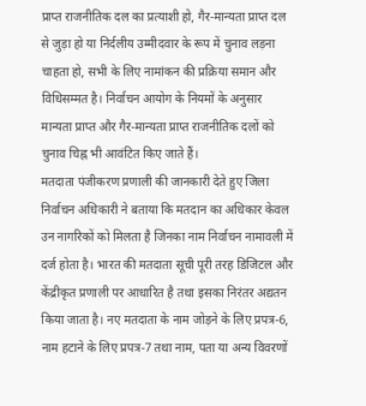प्राप्त राजनीतिक दल का प्रत्याशी हो, गैर-मान्यता प्राप्त दल से जुड़ा हो या निर्दलीय उम्मीदवार के रूप में चुनाव लड़ना चाहता हो, सभी के लिए नामांकन की प्रक्रिया समान और विधिसम्मत है। निर्वाचन आयोग के नियमों के अनुसार मान्यता प्राप्त और गैर-मान्यता प्राप्त राजनीतिक दलों को चुनाव चिह्न भी आवंटित किए जाते हैं।
मतदाता पंजीकरण प्रणाली की जानकारी देते हुए जिला निर्वाचन अधिकारी ने बताया कि मतदान का अधिकार केवल उन नागरिकों को मिलता है जिनका नाम निर्वाचन नामावली में दर्ज होता है। भारत की मतदाता सूची पूरी तरह डिजिटल और केंद्रीकृत प्रणाली पर आधारित है तथा इसका निरंतर अद्यतन किया जाता है। नए मतदाता के नाम जोड़ने के लिए प्रपत्र-6, नाम हटाने के लिए प्रपत्र-7 तथा नाम, पता या अन्य विवरणों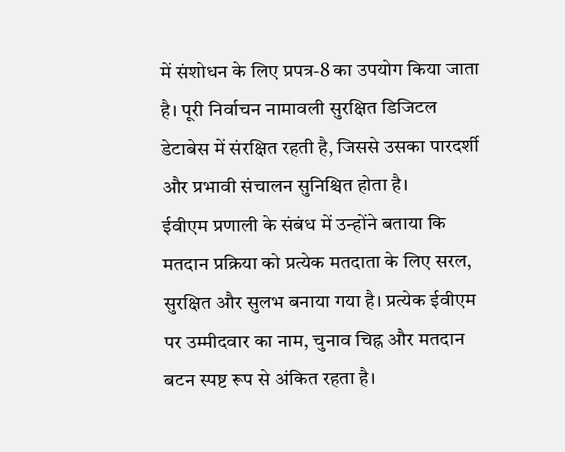में संशोधन के लिए प्रपत्र-8 का उपयोग किया जाता है। पूरी निर्वाचन नामावली सुरक्षित डिजिटल डेटाबेस में संरक्षित रहती है, जिससे उसका पारदर्शी और प्रभावी संचालन सुनिश्चित होता है।
ईवीएम प्रणाली के संबंध में उन्होंने बताया कि मतदान प्रक्रिया को प्रत्येक मतदाता के लिए सरल, सुरक्षित और सुलभ बनाया गया है। प्रत्येक ईवीएम पर उम्मीदवार का नाम, चुनाव चिह्न और मतदान बटन स्पष्ट रूप से अंकित रहता है।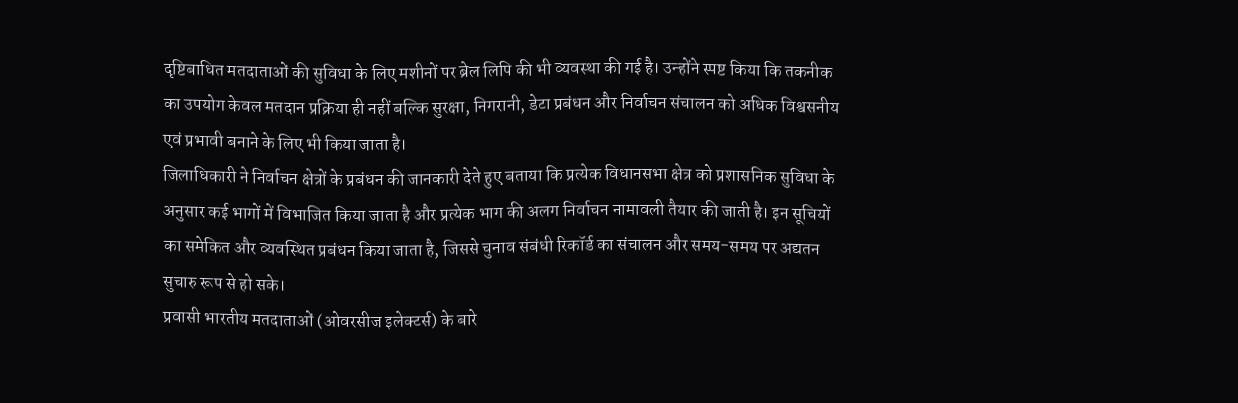दृष्टिबाधित मतदाताओं की सुविधा के लिए मशीनों पर ब्रेल लिपि की भी व्यवस्था की गई है। उन्होंने स्पष्ट किया कि तकनीक का उपयोग केवल मतदान प्रक्रिया ही नहीं बल्कि सुरक्षा, निगरानी, डेटा प्रबंधन और निर्वाचन संचालन को अधिक विश्वसनीय एवं प्रभावी बनाने के लिए भी किया जाता है।
जिलाधिकारी ने निर्वाचन क्षेत्रों के प्रबंधन की जानकारी देते हुए बताया कि प्रत्येक विधानसभा क्षेत्र को प्रशासनिक सुविधा के अनुसार कई भागों में विभाजित किया जाता है और प्रत्येक भाग की अलग निर्वाचन नामावली तैयार की जाती है। इन सूचियों का समेकित और व्यवस्थित प्रबंधन किया जाता है, जिससे चुनाव संबंधी रिकॉर्ड का संचालन और समय-समय पर अद्यतन सुचारु रूप से हो सके।
प्रवासी भारतीय मतदाताओं (ओवरसीज इलेक्टर्स) के बारे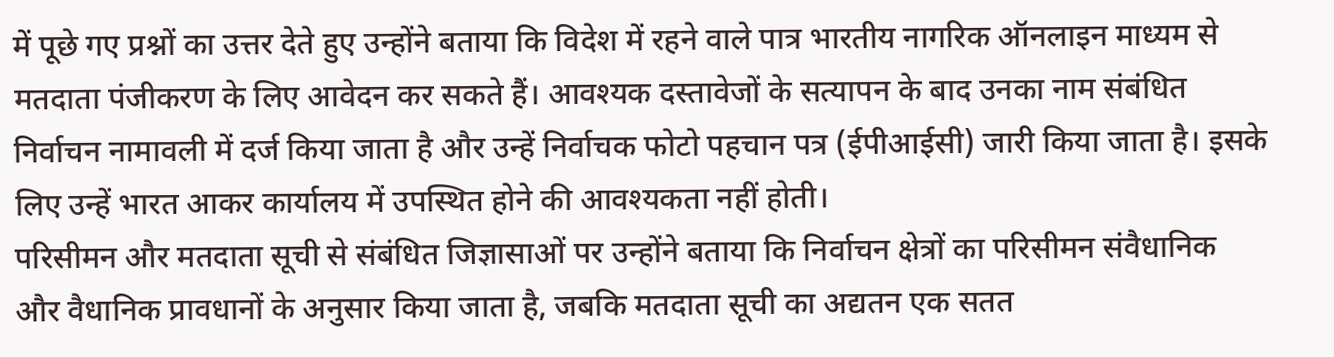में पूछे गए प्रश्नों का उत्तर देते हुए उन्होंने बताया कि विदेश में रहने वाले पात्र भारतीय नागरिक ऑनलाइन माध्यम से मतदाता पंजीकरण के लिए आवेदन कर सकते हैं। आवश्यक दस्तावेजों के सत्यापन के बाद उनका नाम संबंधित निर्वाचन नामावली में दर्ज किया जाता है और उन्हें निर्वाचक फोटो पहचान पत्र (ईपीआईसी) जारी किया जाता है। इसके लिए उन्हें भारत आकर कार्यालय में उपस्थित होने की आवश्यकता नहीं होती।
परिसीमन और मतदाता सूची से संबंधित जिज्ञासाओं पर उन्होंने बताया कि निर्वाचन क्षेत्रों का परिसीमन संवैधानिक और वैधानिक प्रावधानों के अनुसार किया जाता है, जबकि मतदाता सूची का अद्यतन एक सतत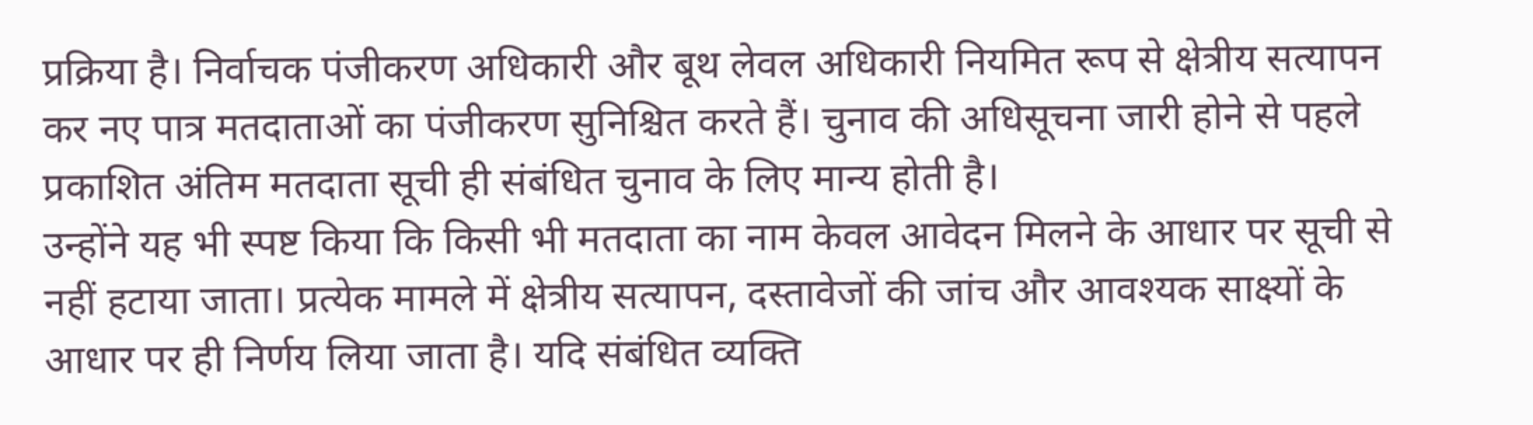प्रक्रिया है। निर्वाचक पंजीकरण अधिकारी और बूथ लेवल अधिकारी नियमित रूप से क्षेत्रीय सत्यापन कर नए पात्र मतदाताओं का पंजीकरण सुनिश्चित करते हैं। चुनाव की अधिसूचना जारी होने से पहले प्रकाशित अंतिम मतदाता सूची ही संबंधित चुनाव के लिए मान्य होती है।
उन्होंने यह भी स्पष्ट किया कि किसी भी मतदाता का नाम केवल आवेदन मिलने के आधार पर सूची से नहीं हटाया जाता। प्रत्येक मामले में क्षेत्रीय सत्यापन, दस्तावेजों की जांच और आवश्यक साक्ष्यों के आधार पर ही निर्णय लिया जाता है। यदि संबंधित व्यक्ति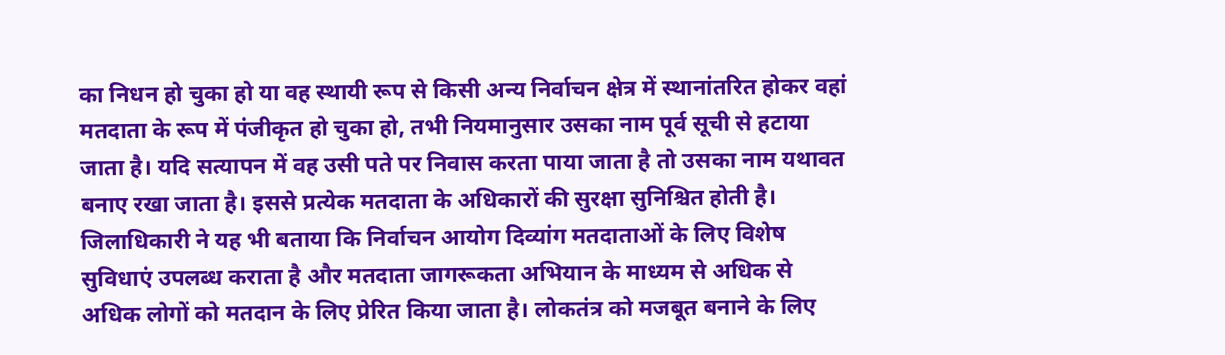का निधन हो चुका हो या वह स्थायी रूप से किसी अन्य निर्वाचन क्षेत्र में स्थानांतरित होकर वहां मतदाता के रूप में पंजीकृत हो चुका हो, तभी नियमानुसार उसका नाम पूर्व सूची से हटाया जाता है। यदि सत्यापन में वह उसी पते पर निवास करता पाया जाता है तो उसका नाम यथावत बनाए रखा जाता है। इससे प्रत्येक मतदाता के अधिकारों की सुरक्षा सुनिश्चित होती है।
जिलाधिकारी ने यह भी बताया कि निर्वाचन आयोग दिव्यांग मतदाताओं के लिए विशेष सुविधाएं उपलब्ध कराता है और मतदाता जागरूकता अभियान के माध्यम से अधिक से अधिक लोगों को मतदान के लिए प्रेरित किया जाता है। लोकतंत्र को मजबूत बनाने के लिए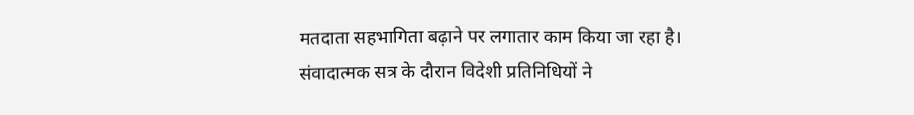मतदाता सहभागिता बढ़ाने पर लगातार काम किया जा रहा है।
संवादात्मक सत्र के दौरान विदेशी प्रतिनिधियों ने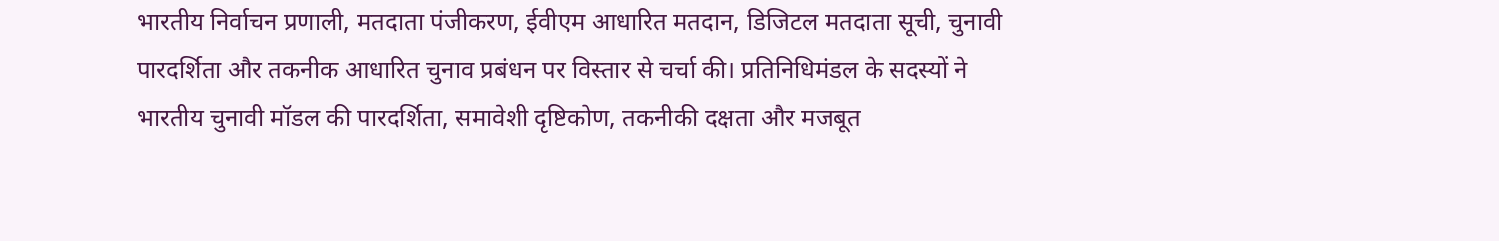भारतीय निर्वाचन प्रणाली, मतदाता पंजीकरण, ईवीएम आधारित मतदान, डिजिटल मतदाता सूची, चुनावी पारदर्शिता और तकनीक आधारित चुनाव प्रबंधन पर विस्तार से चर्चा की। प्रतिनिधिमंडल के सदस्यों ने भारतीय चुनावी मॉडल की पारदर्शिता, समावेशी दृष्टिकोण, तकनीकी दक्षता और मजबूत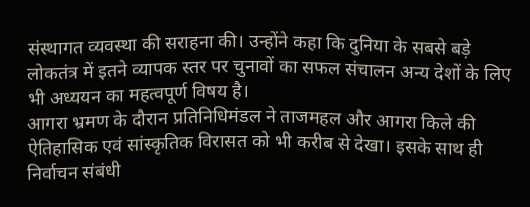संस्थागत व्यवस्था की सराहना की। उन्होंने कहा कि दुनिया के सबसे बड़े लोकतंत्र में इतने व्यापक स्तर पर चुनावों का सफल संचालन अन्य देशों के लिए भी अध्ययन का महत्वपूर्ण विषय है।
आगरा भ्रमण के दौरान प्रतिनिधिमंडल ने ताजमहल और आगरा किले की ऐतिहासिक एवं सांस्कृतिक विरासत को भी करीब से देखा। इसके साथ ही निर्वाचन संबंधी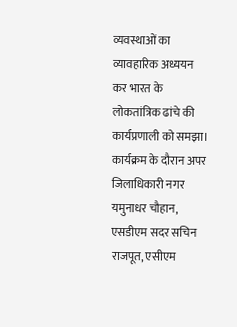व्यवस्थाओं का व्यावहारिक अध्ययन कर भारत के लोकतांत्रिक ढांचे की कार्यप्रणाली को समझा।
कार्यक्रम के दौरान अपर जिलाधिकारी नगर यमुनाधर चौहान, एसडीएम सदर सचिन राजपूत, एसीएम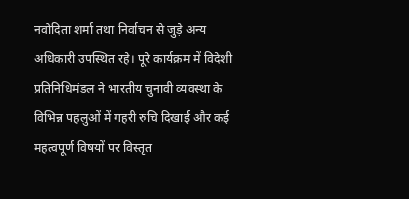नवोदिता शर्मा तथा निर्वाचन से जुड़े अन्य अधिकारी उपस्थित रहे। पूरे कार्यक्रम में विदेशी प्रतिनिधिमंडल ने भारतीय चुनावी व्यवस्था के विभिन्न पहलुओं में गहरी रुचि दिखाई और कई महत्वपूर्ण विषयों पर विस्तृत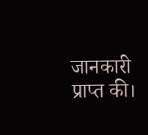जानकारी प्राप्त की।